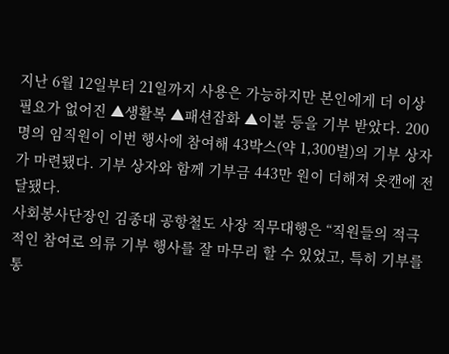지난 6월 12일부터 21일까지 사용은 가능하지만 본인에게 더 이상 필요가 없어진 ▲생활복 ▲패션잡화 ▲이불 등을 기부 받았다. 200명의 임직원이 이번 행사에 참여해 43박스(약 1,300벌)의 기부 상자가 마련됐다. 기부 상자와 함께 기부금 443만 원이 더해져 옷캔에 전달됐다.
사회봉사단장인 김종대 공항철도 사장 직무대행은 “직원들의 적극적인 참여로 의류 기부 행사를 잘 마무리 할 수 있었고, 특히 기부를 통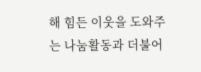해 힘든 이웃을 도와주는 나눔활동과 더불어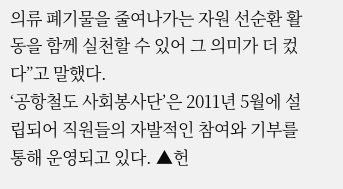의류 폐기물을 줄여나가는 자원 선순환 활동을 함께 실천할 수 있어 그 의미가 더 컸다”고 말했다.
‘공항철도 사회봉사단’은 2011년 5월에 설립되어 직원들의 자발적인 참여와 기부를 통해 운영되고 있다. ▲헌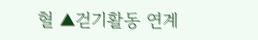혈 ▲걷기활동 연계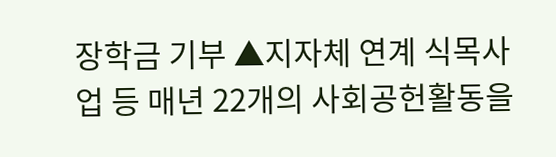장학금 기부 ▲지자체 연계 식목사업 등 매년 22개의 사회공헌활동을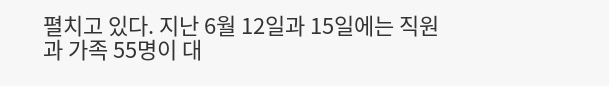펼치고 있다. 지난 6월 12일과 15일에는 직원과 가족 55명이 대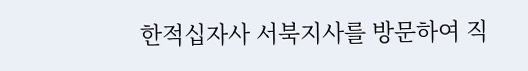한적십자사 서북지사를 방문하여 직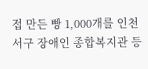접 만든 빵 1,000개를 인천서구 장애인 종합복지관 등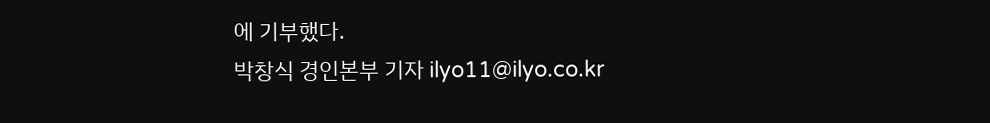에 기부했다.
박창식 경인본부 기자 ilyo11@ilyo.co.kr